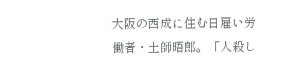大阪の西成に住む日雇い労働者・土師晤郎。「人殺し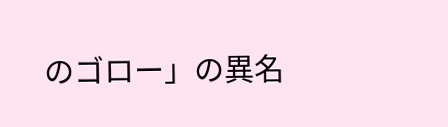のゴロー」の異名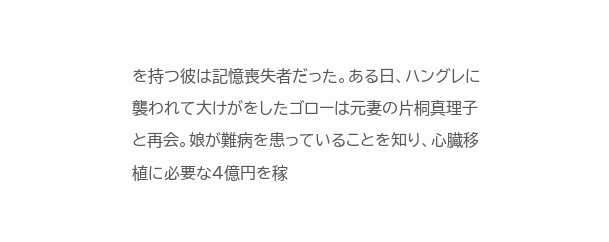を持つ彼は記憶喪失者だった。ある日、ハングレに襲われて大けがをしたゴローは元妻の片桐真理子と再会。娘が難病を患っていることを知り、心臓移植に必要な4億円を稼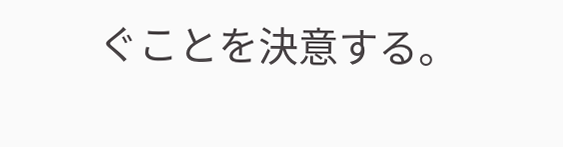ぐことを決意する。